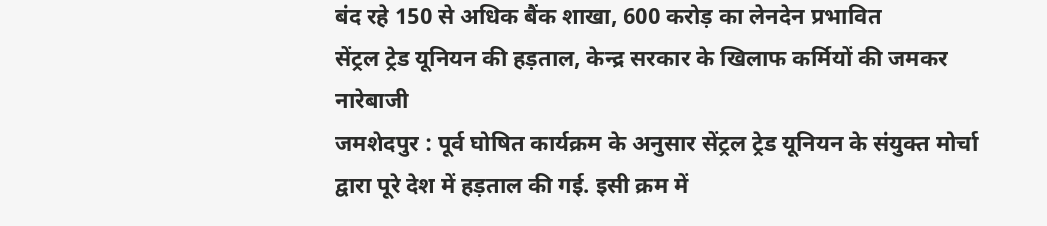बंद रहे 150 से अधिक बैंक शाखा, 600 करोड़ का लेनदेन प्रभावित
सेंट्रल ट्रेड यूनियन की हड़ताल, केन्द्र सरकार के खिलाफ कर्मियों की जमकर नारेबाजी
जमशेदपुर : पूर्व घोषित कार्यक्रम के अनुसार सेंट्रल ट्रेड यूनियन के संयुक्त मोर्चा द्वारा पूरे देश में हड़ताल की गई. इसी क्रम में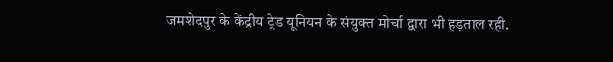जमशेदपुर के केंद्रीय ट्रेड यूनियन के संयुक्त मोर्चा द्वारा भी हड़ताल रही.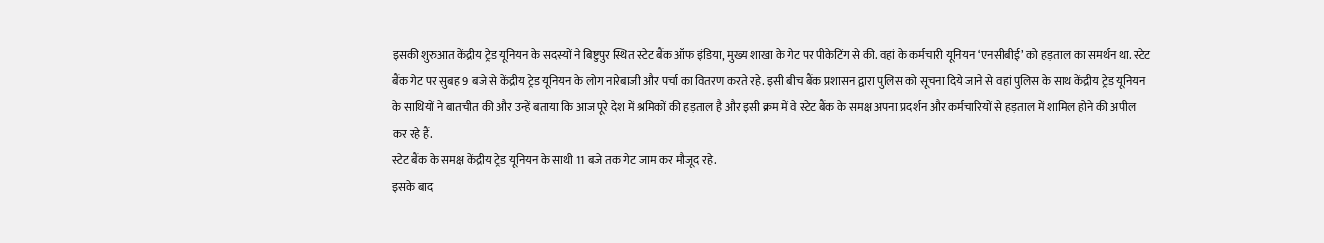इसकी शुरुआत केंद्रीय ट्रेड यूनियन के सदस्यों ने बिष्टुपुर स्थित स्टेट बैंक ऑफ इंडिया, मुख्य शाखा के गेट पर पीकेटिंग से की. वहां के कर्मचारी यूनियन ‘एनसीबीई’ को हड़ताल का समर्थन था. स्टेट बैंक गेट पर सुबह 9 बजे से केंद्रीय ट्रेड यूनियन के लोग नारेबाजी और पर्चा का वितरण करते रहे. इसी बीच बैंक प्रशासन द्वारा पुलिस को सूचना दिये जाने से वहां पुलिस के साथ केंद्रीय ट्रेड यूनियन के साथियों ने बातचीत की और उन्हें बताया कि आज पूरे देश में श्रमिकों की हड़ताल है और इसी क्रम में वे स्टेट बैंक के समक्ष अपना प्रदर्शन और कर्मचारियों से हड़ताल में शामिल होने की अपील कर रहे हैं.
स्टेट बैंक के समक्ष केंद्रीय ट्रेड यूनियन के साथी 11 बजे तक गेट जाम कर मौजूद रहे.
इसके बाद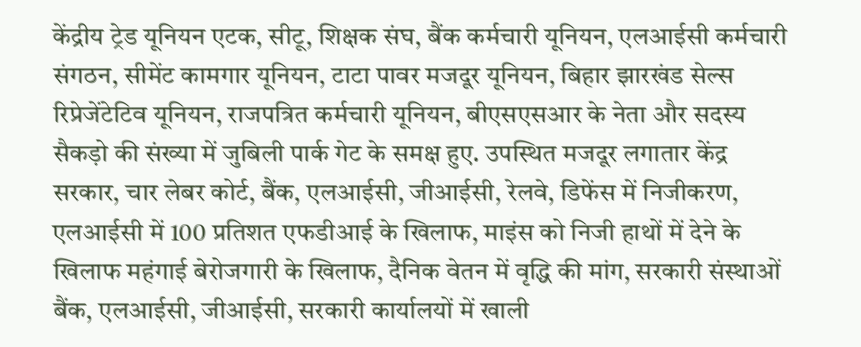केंद्रीय ट्रेड यूनियन एटक, सीटू, शिक्षक संघ, बैंक कर्मचारी यूनियन, एलआईसी कर्मचारी संगठन, सीमेंट कामगार यूनियन, टाटा पावर मजदूर यूनियन, बिहार झारखंड सेल्स रिप्रेजेंटेटिव यूनियन, राजपत्रित कर्मचारी यूनियन, बीएसएसआर के नेता और सदस्य सैकड़ो की संख्या में जुबिली पार्क गेट के समक्ष हुए. उपस्थित मजदूर लगातार केंद्र सरकार, चार लेबर कोर्ट, बैंक, एलआईसी, जीआईसी, रेलवे, डिफेंस में निजीकरण, एलआईसी में 100 प्रतिशत एफडीआई के खिलाफ, माइंस को निजी हाथों में देने के खिलाफ महंगाई बेरोजगारी के खिलाफ, दैनिक वेतन में वृद्धि की मांग, सरकारी संस्थाओं बैंक, एलआईसी, जीआईसी, सरकारी कार्यालयों में खाली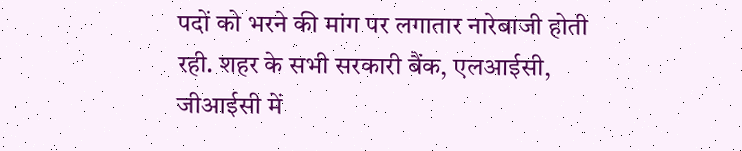पदों को भरने की मांग पर लगातार नारेबाजी होती रही. शहर के सभी सरकारी बैंक, एलआईसी, जीआईसी में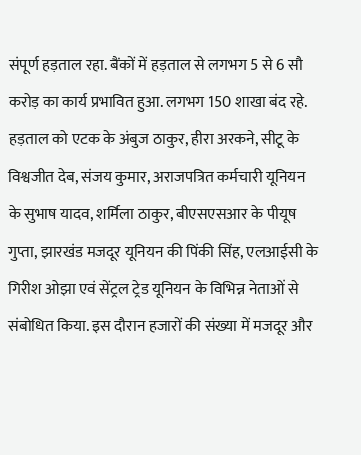संपूर्ण हड़ताल रहा. बैंकों में हड़ताल से लगभग 5 से 6 सौ करोड़ का कार्य प्रभावित हुआ. लगभग 150 शाखा बंद रहे.
हड़ताल को एटक के अंबुज ठाकुर, हीरा अरकने, सीटू के विश्वजीत देब, संजय कुमार, अराजपत्रित कर्मचारी यूनियन के सुभाष यादव, शर्मिला ठाकुर, बीएसएसआर के पीयूष गुप्ता, झारखंड मजदूर यूनियन की पिंकी सिंह, एलआईसी के गिरीश ओझा एवं सेंट्रल ट्रेड यूनियन के विभिन्न नेताओं से संबोधित किया. इस दौरान हजारों की संख्या में मजदूर और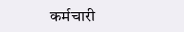कर्मचारी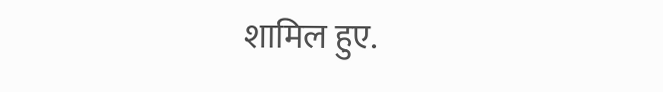शामिल हुए.